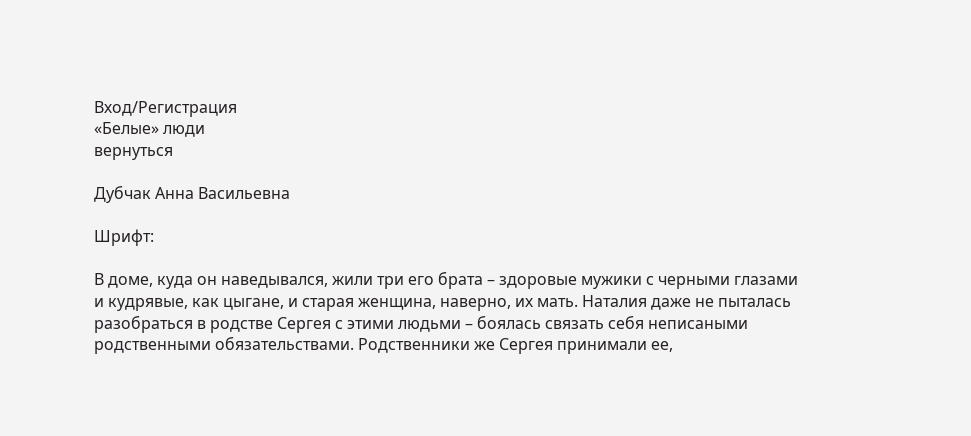Вход/Регистрация
«Белые» люди
вернуться

Дубчак Анна Васильевна

Шрифт:

В доме, куда он наведывался, жили три его брата – здоровые мужики с черными глазами и кудрявые, как цыгане, и старая женщина, наверно, их мать. Наталия даже не пыталась разобраться в родстве Сергея с этими людьми – боялась связать себя неписаными родственными обязательствами. Родственники же Сергея принимали ее,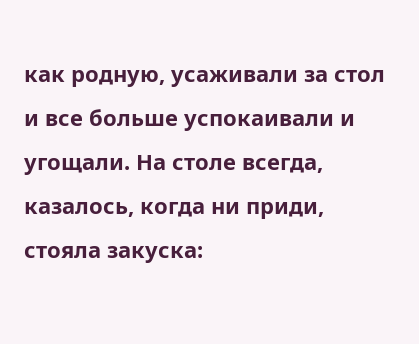как родную, усаживали за стол и все больше успокаивали и угощали. На столе всегда, казалось, когда ни приди, стояла закуска: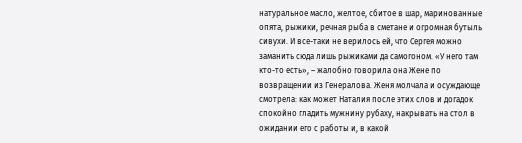натуральное масло, желтое, сбитое в шар, маринованные опята, рыжики, речная рыба в сметане и огромная бутыль сивухи. И все-таки не верилось ей, что Сергея можно заманить сюда лишь рыжиками да самогоном. «У него там кто-то есть», – жалобно говорила она Жене по возвращении из Генералова. Женя молчала и осуждающе смотрела: как может Наталия после этих слов и догадок спокойно гладить мужнину рубаху, накрывать на стол в ожидании его с работы и, в какой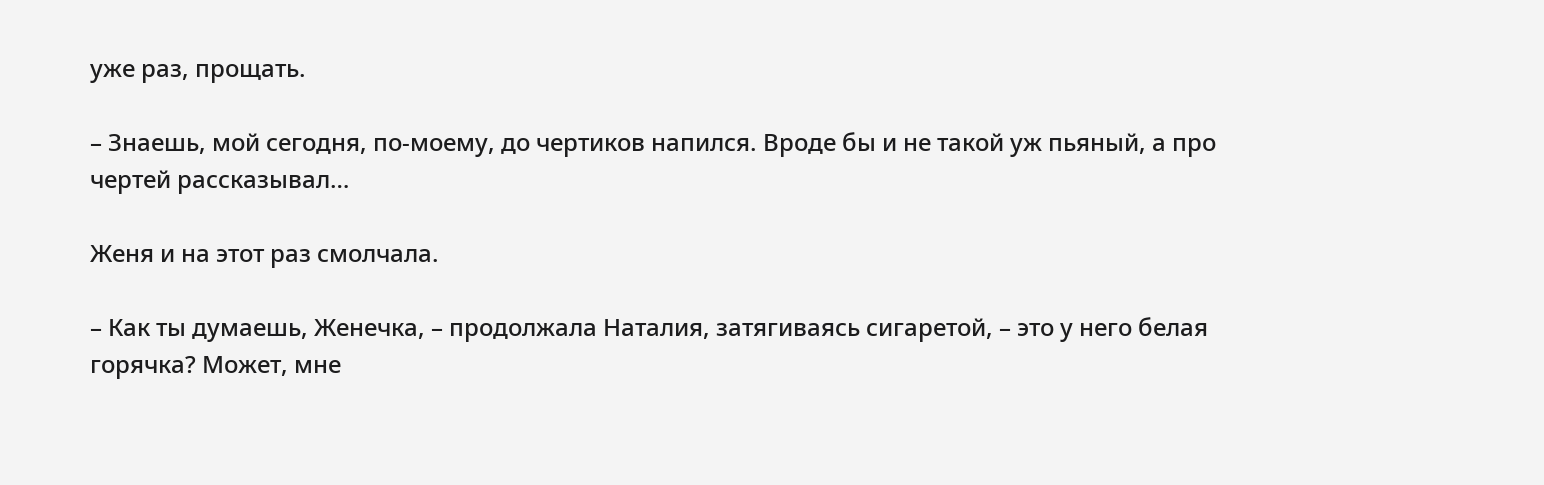уже раз, прощать.

– Знаешь, мой сегодня, по-моему, до чертиков напился. Вроде бы и не такой уж пьяный, а про чертей рассказывал…

Женя и на этот раз смолчала.

– Как ты думаешь, Женечка, – продолжала Наталия, затягиваясь сигаретой, – это у него белая горячка? Может, мне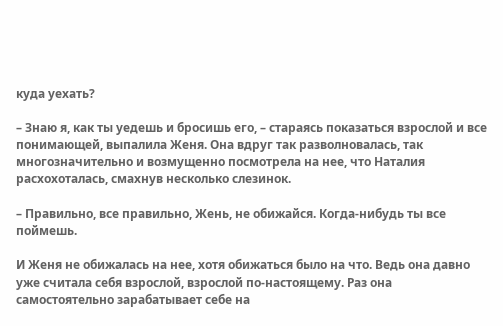куда уехать?

– Знаю я, как ты уедешь и бросишь его, – стараясь показаться взрослой и все понимающей, выпалила Женя. Она вдруг так разволновалась, так многозначительно и возмущенно посмотрела на нее, что Наталия расхохоталась, смахнув несколько слезинок.

– Правильно, все правильно, Жень, не обижайся. Когда-нибудь ты все поймешь.

И Женя не обижалась на нее, хотя обижаться было на что. Ведь она давно уже считала себя взрослой, взрослой по-настоящему. Раз она самостоятельно зарабатывает себе на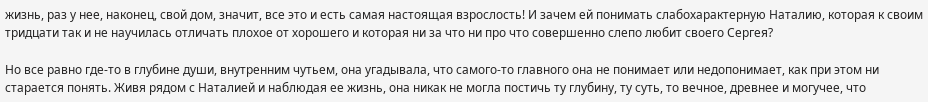жизнь, раз у нее, наконец, свой дом, значит, все это и есть самая настоящая взрослость! И зачем ей понимать слабохарактерную Наталию, которая к своим тридцати так и не научилась отличать плохое от хорошего и которая ни за что ни про что совершенно слепо любит своего Сергея?

Но все равно где-то в глубине души, внутренним чутьем, она угадывала, что самого-то главного она не понимает или недопонимает, как при этом ни старается понять. Живя рядом с Наталией и наблюдая ее жизнь, она никак не могла постичь ту глубину, ту суть, то вечное, древнее и могучее, что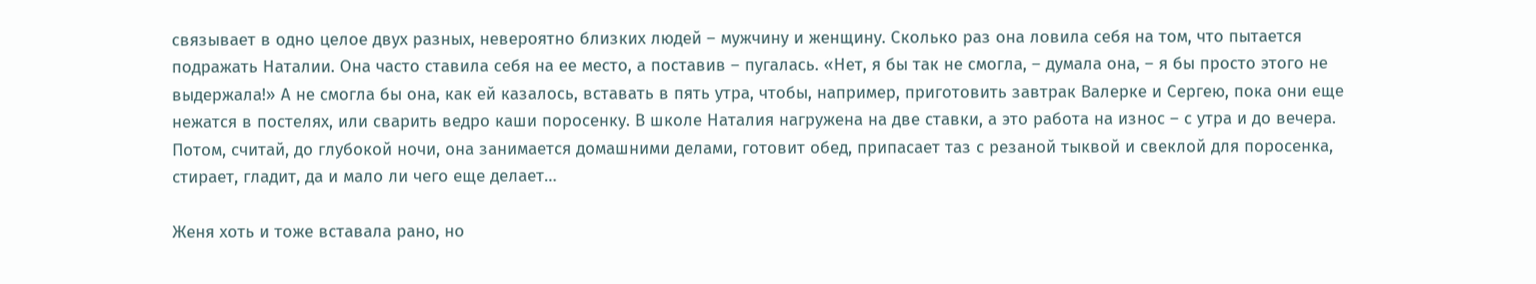связывает в одно целое двух разных, невероятно близких людей – мужчину и женщину. Сколько раз она ловила себя на том, что пытается подражать Наталии. Она часто ставила себя на ее место, а поставив – пугалась. «Нет, я бы так не смогла, – думала она, – я бы просто этого не выдержала!» А не смогла бы она, как ей казалось, вставать в пять утра, чтобы, например, приготовить завтрак Валерке и Сергею, пока они еще нежатся в постелях, или сварить ведро каши поросенку. В школе Наталия нагружена на две ставки, а это работа на износ – с утра и до вечера. Потом, считай, до глубокой ночи, она занимается домашними делами, готовит обед, припасает таз с резаной тыквой и свеклой для поросенка, стирает, гладит, да и мало ли чего еще делает…

Женя хоть и тоже вставала рано, но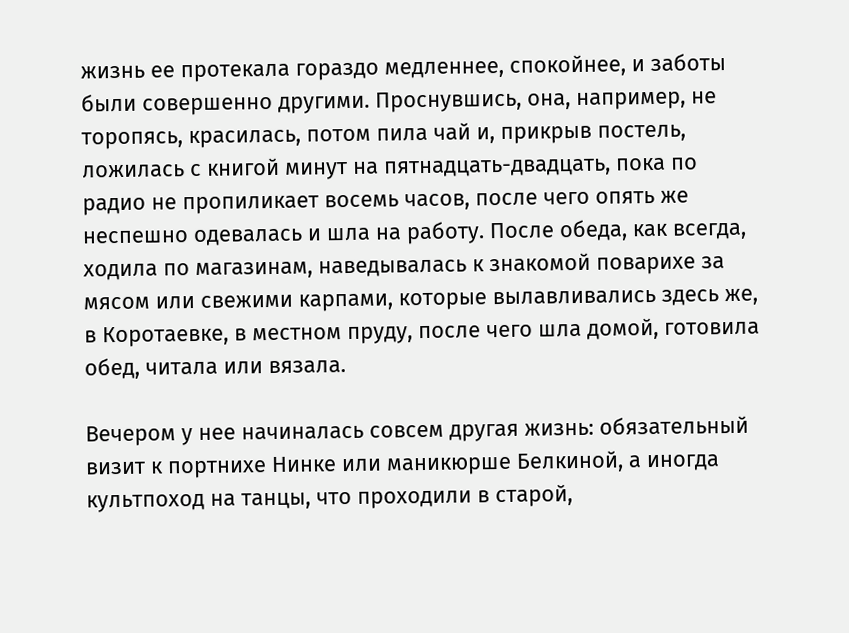жизнь ее протекала гораздо медленнее, спокойнее, и заботы были совершенно другими. Проснувшись, она, например, не торопясь, красилась, потом пила чай и, прикрыв постель, ложилась с книгой минут на пятнадцать-двадцать, пока по радио не пропиликает восемь часов, после чего опять же неспешно одевалась и шла на работу. После обеда, как всегда, ходила по магазинам, наведывалась к знакомой поварихе за мясом или свежими карпами, которые вылавливались здесь же, в Коротаевке, в местном пруду, после чего шла домой, готовила обед, читала или вязала.

Вечером у нее начиналась совсем другая жизнь: обязательный визит к портнихе Нинке или маникюрше Белкиной, а иногда культпоход на танцы, что проходили в старой,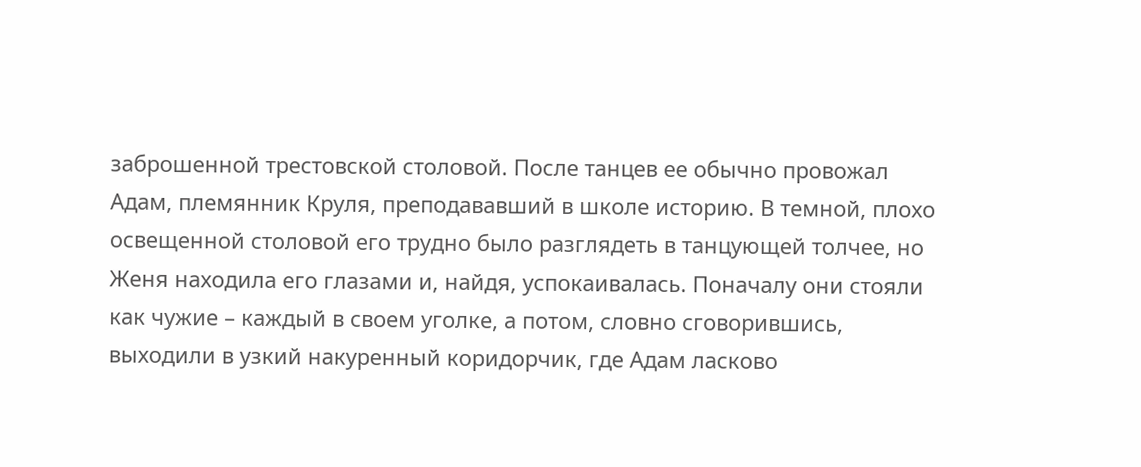заброшенной трестовской столовой. После танцев ее обычно провожал Адам, племянник Круля, преподававший в школе историю. В темной, плохо освещенной столовой его трудно было разглядеть в танцующей толчее, но Женя находила его глазами и, найдя, успокаивалась. Поначалу они стояли как чужие – каждый в своем уголке, а потом, словно сговорившись, выходили в узкий накуренный коридорчик, где Адам ласково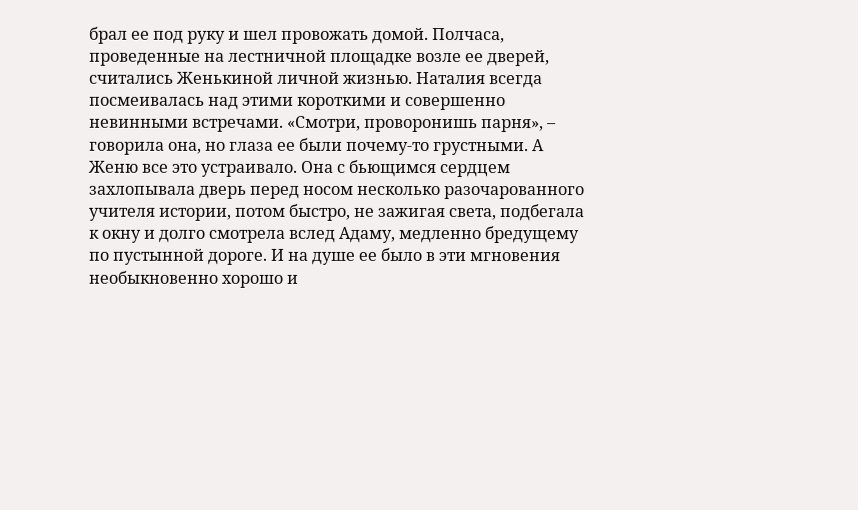брал ее под руку и шел провожать домой. Полчаса, проведенные на лестничной площадке возле ее дверей, считались Женькиной личной жизнью. Наталия всегда посмеивалась над этими короткими и совершенно невинными встречами. «Смотри, проворонишь парня», – говорила она, но глаза ее были почему-то грустными. А Женю все это устраивало. Она с бьющимся сердцем захлопывала дверь перед носом несколько разочарованного учителя истории, потом быстро, не зажигая света, подбегала к окну и долго смотрела вслед Адаму, медленно бредущему по пустынной дороге. И на душе ее было в эти мгновения необыкновенно хорошо и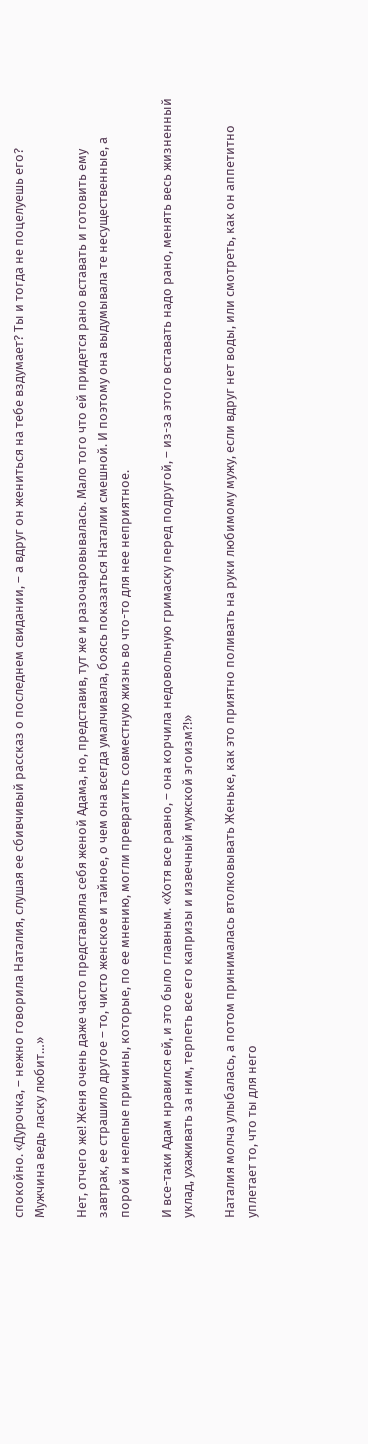спокойно. «Дурочка, – нежно говорила Наталия, слушая ее сбивчивый рассказ о последнем свидании, – а вдруг он жениться на тебе вздумает? Ты и тогда не поцелуешь его? Мужчина ведь ласку любит…»

Нет, отчего же! Женя очень даже часто представляла себя женой Адама, но, представив, тут же и разочаровывалась. Мало того что ей придется рано вставать и готовить ему завтрак, ее страшило другое – то, чисто женское и тайное, о чем она всегда умалчивала, боясь показаться Наталии смешной. И поэтому она выдумывала те несущественные, а порой и нелепые причины, которые, по ее мнению, могли превратить совместную жизнь во что-то для нее неприятное.

И все-таки Адам нравился ей, и это было главным. «Хотя все равно, – она корчила недовольную гримаску перед подругой, – из-за этого вставать надо рано, менять весь жизненный уклад, ухаживать за ним, терпеть все его капризы и извечный мужской эгоизм?!»

Наталия молча улыбалась, а потом принималась втолковывать Женьке, как это приятно поливать на руки любимому мужу, если вдруг нет воды, или смотреть, как он аппетитно уплетает то, что ты для него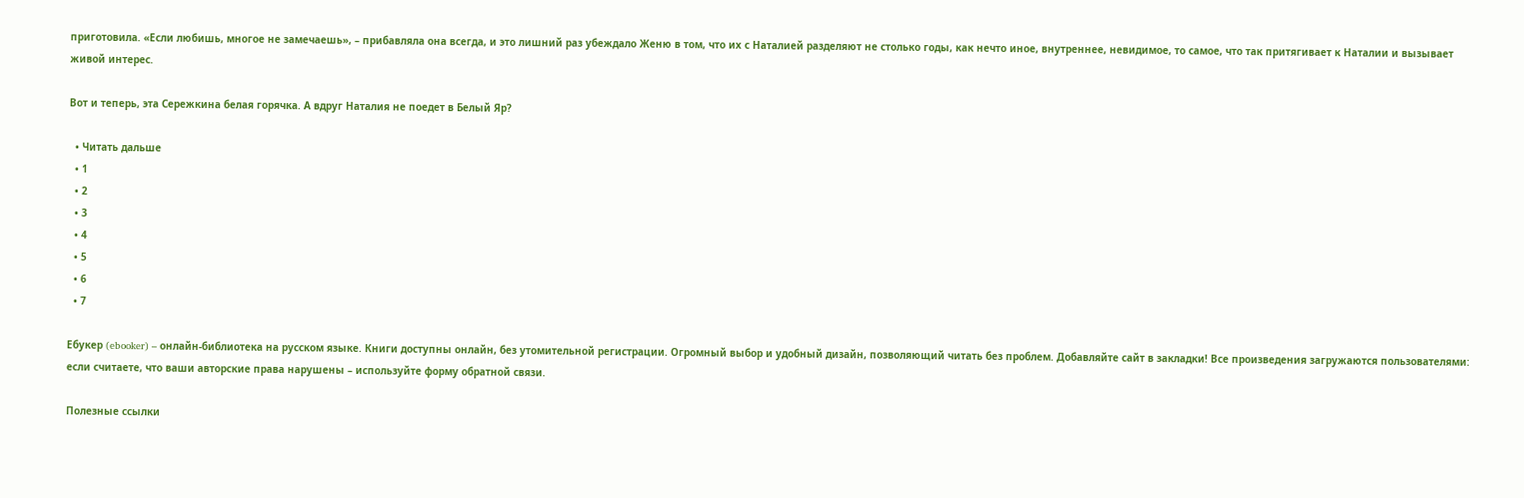приготовила. «Если любишь, многое не замечаешь», – прибавляла она всегда, и это лишний раз убеждало Женю в том, что их с Наталией разделяют не столько годы, как нечто иное, внутреннее, невидимое, то самое, что так притягивает к Наталии и вызывает живой интерес.

Вот и теперь, эта Сережкина белая горячка. А вдруг Наталия не поедет в Белый Яр?

  • Читать дальше
  • 1
  • 2
  • 3
  • 4
  • 5
  • 6
  • 7

Ебукер (ebooker) – онлайн-библиотека на русском языке. Книги доступны онлайн, без утомительной регистрации. Огромный выбор и удобный дизайн, позволяющий читать без проблем. Добавляйте сайт в закладки! Все произведения загружаются пользователями: если считаете, что ваши авторские права нарушены – используйте форму обратной связи.

Полезные ссылки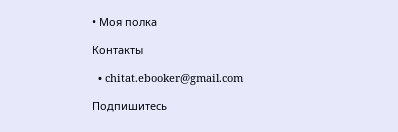• Моя полка

Контакты

  • chitat.ebooker@gmail.com

Подпишитесь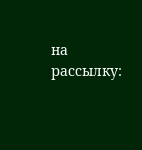на рассылку: